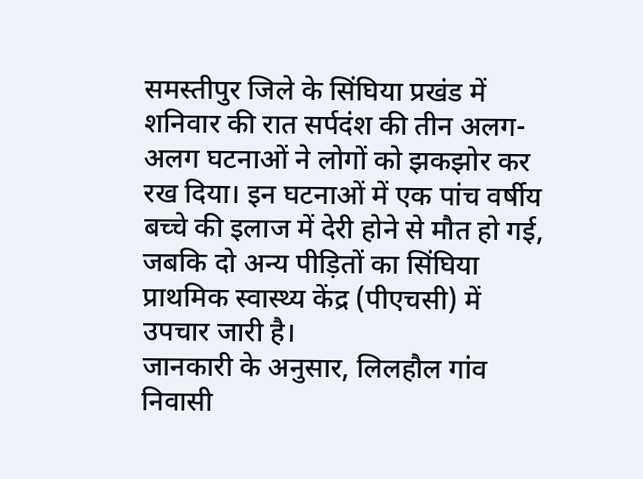समस्तीपुर जिले के सिंघिया प्रखंड में शनिवार की रात सर्पदंश की तीन अलग-अलग घटनाओं ने लोगों को झकझोर कर रख दिया। इन घटनाओं में एक पांच वर्षीय बच्चे की इलाज में देरी होने से मौत हो गई, जबकि दो अन्य पीड़ितों का सिंघिया प्राथमिक स्वास्थ्य केंद्र (पीएचसी) में उपचार जारी है।
जानकारी के अनुसार, लिलहौल गांव निवासी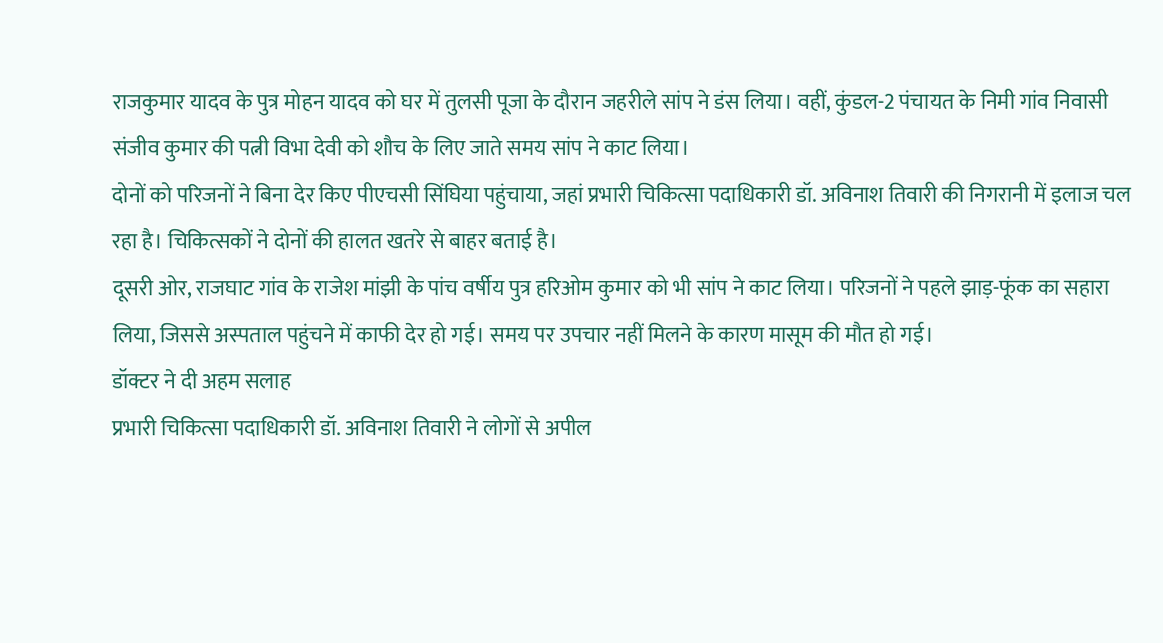राजकुमार यादव के पुत्र मोहन यादव को घर में तुलसी पूजा के दौरान जहरीले सांप ने डंस लिया। वहीं, कुंडल-2 पंचायत के निमी गांव निवासी संजीव कुमार की पत्नी विभा देवी को शौच के लिए जाते समय सांप ने काट लिया।
दोनों को परिजनों ने बिना देर किए पीएचसी सिंघिया पहुंचाया, जहां प्रभारी चिकित्सा पदाधिकारी डॉ. अविनाश तिवारी की निगरानी में इलाज चल रहा है। चिकित्सकों ने दोनों की हालत खतरे से बाहर बताई है।
दूसरी ओर, राजघाट गांव के राजेश मांझी के पांच वर्षीय पुत्र हरिओम कुमार को भी सांप ने काट लिया। परिजनों ने पहले झाड़-फूंक का सहारा लिया, जिससे अस्पताल पहुंचने में काफी देर हो गई। समय पर उपचार नहीं मिलने के कारण मासूम की मौत हो गई।
डॉक्टर ने दी अहम सलाह
प्रभारी चिकित्सा पदाधिकारी डॉ. अविनाश तिवारी ने लोगों से अपील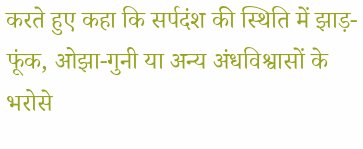करते हुए कहा कि सर्पदंश की स्थिति में झाड़-फूंक, ओझा-गुनी या अन्य अंधविश्वासों के भरोसे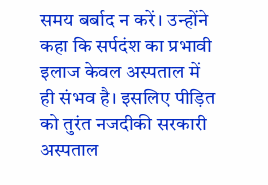समय बर्बाद न करें। उन्होंने कहा कि सर्पदंश का प्रभावी इलाज केवल अस्पताल में ही संभव है। इसलिए पीड़ित को तुरंत नजदीकी सरकारी अस्पताल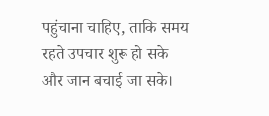पहुंचाना चाहिए, ताकि समय रहते उपचार शुरू हो सके और जान बचाई जा सके।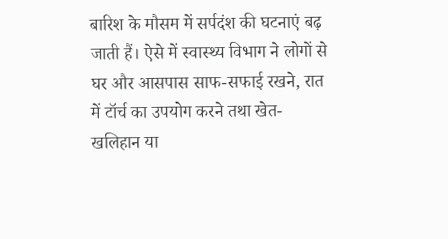बारिश के मौसम में सर्पदंश की घटनाएं बढ़ जाती हैं। ऐसे में स्वास्थ्य विभाग ने लोगों से घर और आसपास साफ-सफाई रखने, रात में टॉर्च का उपयोग करने तथा खेत-खलिहान या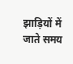झाड़ियों में जाते समय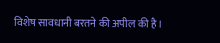विशेष सावधानी बरतने की अपील की है।